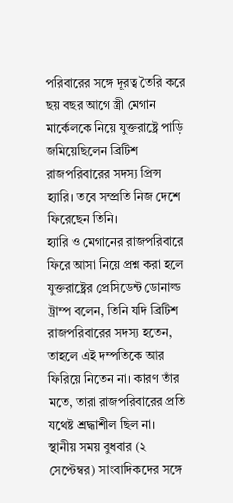পরিবারের সঙ্গে দূরত্ব তৈরি করে ছয় বছর আগে স্ত্রী মেগান মার্কেলকে নিয়ে যুক্তরাষ্ট্রে পাড়ি জমিয়েছিলেন ব্রিটিশ রাজপরিবারের সদস্য প্রিন্স হ্যারি। তবে সম্প্রতি নিজ দেশে ফিরেছেন তিনি।
হ্যারি ও মেগানের রাজপরিবারে ফিরে আসা নিয়ে প্রশ্ন করা হলে যুক্তরাষ্ট্রের প্রেসিডেন্ট ডোনাল্ড ট্রাম্প বলেন, তিনি যদি ব্রিটিশ রাজপরিবারের সদস্য হতেন, তাহলে এই দম্পতিকে আর ফিরিয়ে নিতেন না। কারণ তাঁর মতে, তারা রাজপরিবারের প্রতি যথেষ্ট শ্রদ্ধাশীল ছিল না।
স্থানীয় সময় বুধবার (২ সেপ্টেম্বর) সাংবাদিকদের সঙ্গে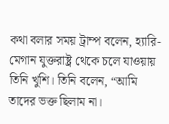কথা বলার সময় ট্রাম্প বলেন, হ্যারি-মেগান যুক্তরাষ্ট্র থেকে চলে যাওয়ায় তিনি খুশি। তিনি বলেন, “আমি তাদের ভক্ত ছিলাম না।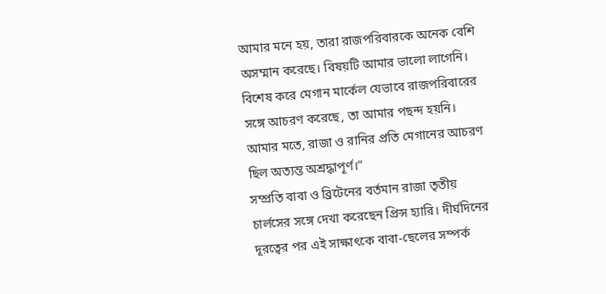আমার মনে হয়, তারা রাজপরিবারকে অনেক বেশি অসম্মান করেছে। বিষয়টি আমার ভালো লাগেনি। বিশেষ করে মেগান মার্কেল যেভাবে রাজপরিবারের সঙ্গে আচরণ করেছে, তা আমার পছন্দ হয়নি। আমার মতে, রাজা ও রানির প্রতি মেগানের আচরণ ছিল অত্যন্ত অশ্রদ্ধাপূর্ণ।”
সম্প্রতি বাবা ও ব্রিটেনের বর্তমান রাজা তৃতীয় চার্লসের সঙ্গে দেখা করেছেন প্রিন্স হ্যারি। দীর্ঘদিনের দূরত্বের পর এই সাক্ষাৎকে বাবা-ছেলের সম্পর্ক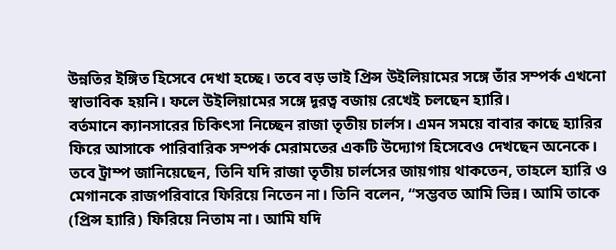উন্নতির ইঙ্গিত হিসেবে দেখা হচ্ছে। তবে বড় ভাই প্রিন্স উইলিয়ামের সঙ্গে তাঁর সম্পর্ক এখনো স্বাভাবিক হয়নি। ফলে উইলিয়ামের সঙ্গে দূরত্ব বজায় রেখেই চলছেন হ্যারি।
বর্তমানে ক্যানসারের চিকিৎসা নিচ্ছেন রাজা তৃতীয় চার্লস। এমন সময়ে বাবার কাছে হ্যারির ফিরে আসাকে পারিবারিক সম্পর্ক মেরামতের একটি উদ্যোগ হিসেবেও দেখছেন অনেকে।
তবে ট্রাম্প জানিয়েছেন, তিনি যদি রাজা তৃতীয় চার্লসের জায়গায় থাকতেন, তাহলে হ্যারি ও মেগানকে রাজপরিবারে ফিরিয়ে নিতেন না। তিনি বলেন, “সম্ভবত আমি ভিন্ন। আমি তাকে (প্রিন্স হ্যারি) ফিরিয়ে নিতাম না। আমি যদি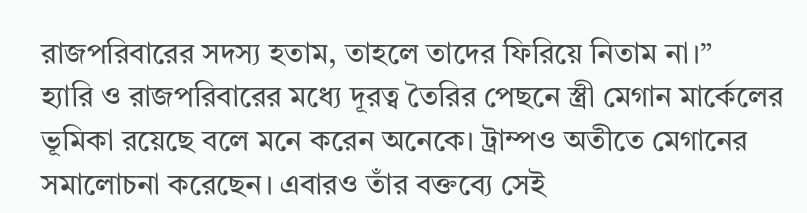রাজপরিবারের সদস্য হতাম, তাহলে তাদের ফিরিয়ে নিতাম না।”
হ্যারি ও রাজপরিবারের মধ্যে দূরত্ব তৈরির পেছনে স্ত্রী মেগান মার্কেলের ভূমিকা রয়েছে বলে মনে করেন অনেকে। ট্রাম্পও অতীতে মেগানের সমালোচনা করেছেন। এবারও তাঁর বক্তব্যে সেই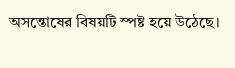অসন্তোষের বিষয়টি স্পষ্ট হয়ে উঠেছে।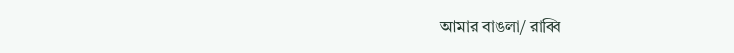আমার বাঙলা/ রাব্বি